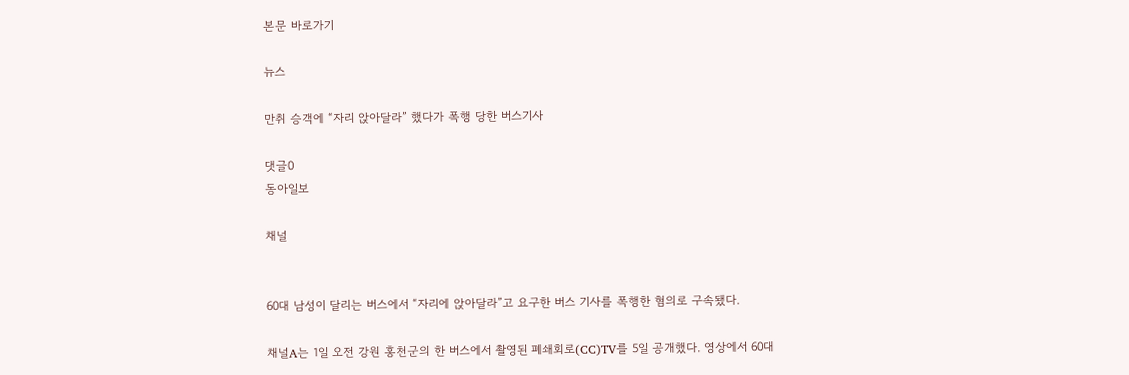본문 바로가기

뉴스

만취 승객에 “자리 앉아달라” 했다가 폭행 당한 버스기사

댓글0
동아일보

채널


60대 남성이 달리는 버스에서 “자리에 앉아달라”고 요구한 버스 기사를 폭행한 혐의로 구속됐다.

채널A는 1일 오전 강원 홍천군의 한 버스에서 촬영된 폐쇄회로(CC)TV를 5일 공개했다. 영상에서 60대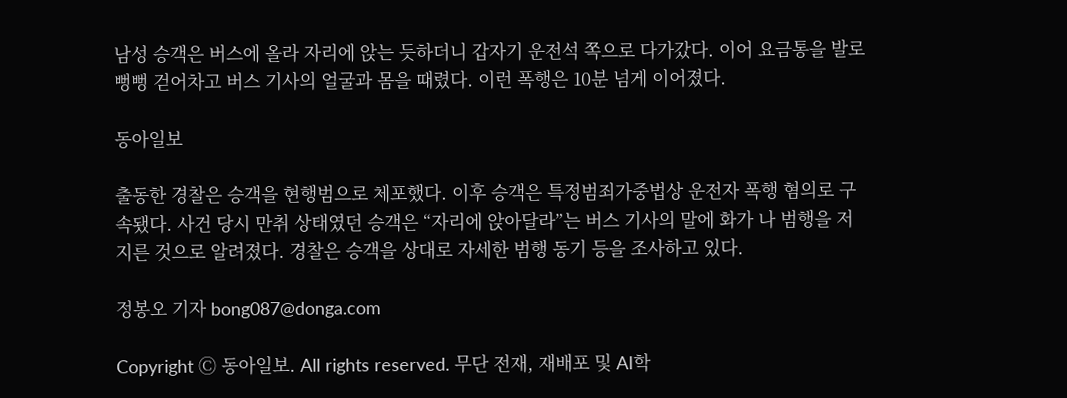남성 승객은 버스에 올라 자리에 앉는 듯하더니 갑자기 운전석 쪽으로 다가갔다. 이어 요금통을 발로 뻥뻥 걷어차고 버스 기사의 얼굴과 몸을 때렸다. 이런 폭행은 10분 넘게 이어졌다.

동아일보

출동한 경찰은 승객을 현행범으로 체포했다. 이후 승객은 특정범죄가중법상 운전자 폭행 혐의로 구속됐다. 사건 당시 만취 상태였던 승객은 “자리에 앉아달라”는 버스 기사의 말에 화가 나 범행을 저지른 것으로 알려졌다. 경찰은 승객을 상대로 자세한 범행 동기 등을 조사하고 있다.

정봉오 기자 bong087@donga.com

Copyright Ⓒ 동아일보. All rights reserved. 무단 전재, 재배포 및 AI학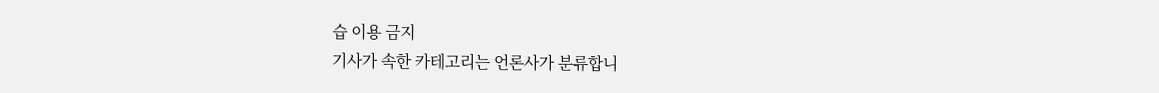습 이용 금지
기사가 속한 카테고리는 언론사가 분류합니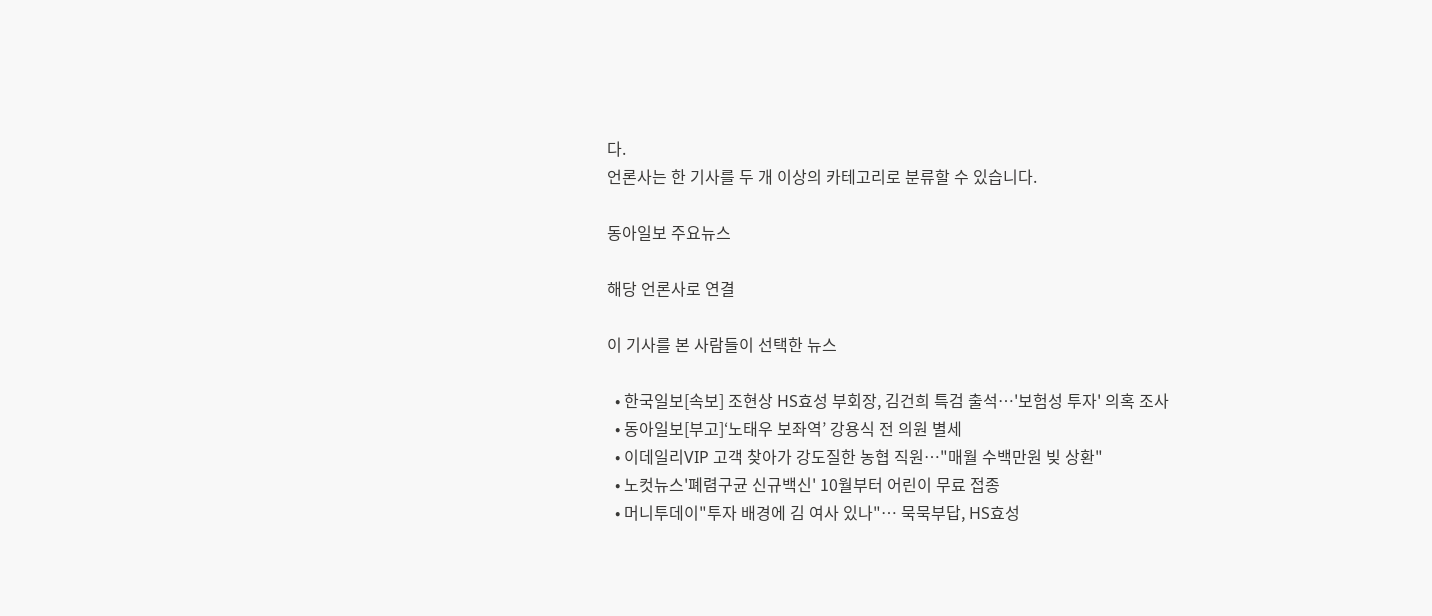다.
언론사는 한 기사를 두 개 이상의 카테고리로 분류할 수 있습니다.

동아일보 주요뉴스

해당 언론사로 연결

이 기사를 본 사람들이 선택한 뉴스

  • 한국일보[속보] 조현상 HS효성 부회장, 김건희 특검 출석…'보험성 투자' 의혹 조사
  • 동아일보[부고]‘노태우 보좌역’ 강용식 전 의원 별세
  • 이데일리VIP 고객 찾아가 강도질한 농협 직원…"매월 수백만원 빚 상환"
  • 노컷뉴스'폐렴구균 신규백신' 10월부터 어린이 무료 접종
  • 머니투데이"투자 배경에 김 여사 있나"… 묵묵부답, HS효성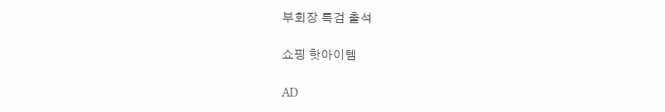부회장 특검 출석

쇼핑 핫아이템

AD